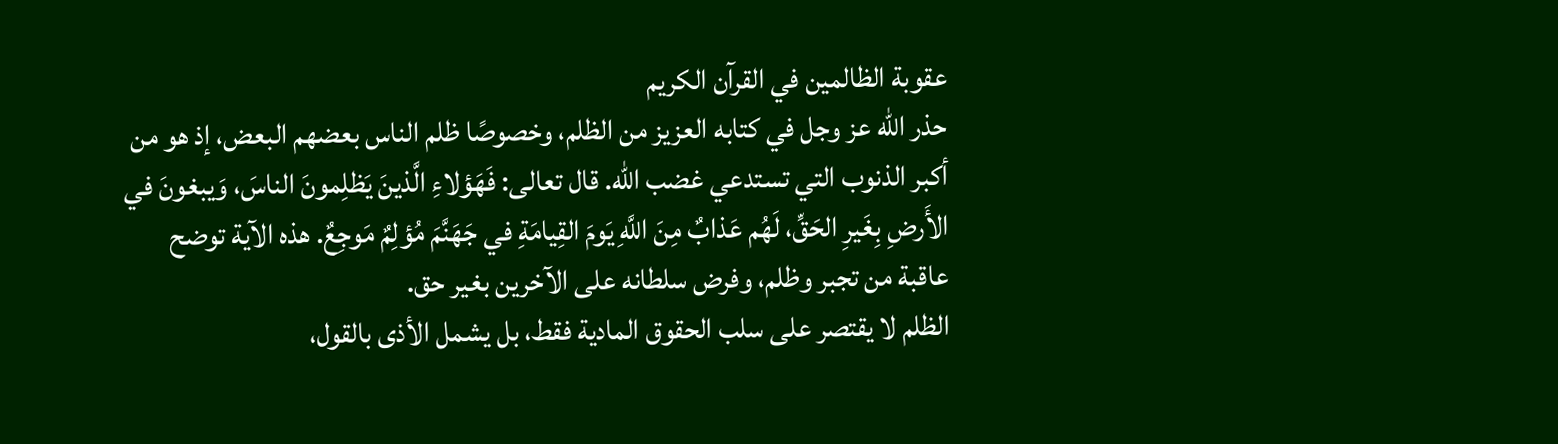عقوبة الظالمين في القرآن الكريم
حذر الله عز وجل في كتابه العزيز من الظلم، وخصوصًا ظلم الناس بعضهم البعض، إذ هو من أكبر الذنوب التي تستدعي غضب الله. قال تعالى: فَهَؤلاءِ الَّذينَ يَظلِمونَ الناسَ، وَيبغونَ في الأَرضِ بِغَيرِ الحَقِّ، لَهُم عَذابٌ مِنَ اللَّهِ يَومَ القِيامَةِ في جَهَنَّمَ مُؤلِمٌ مَوجِعٌ. هذه الآية توضح عاقبة من تجبر وظلم، وفرض سلطانه على الآخرين بغير حق.
الظلم لا يقتصر على سلب الحقوق المادية فقط، بل يشمل الأذى بالقول،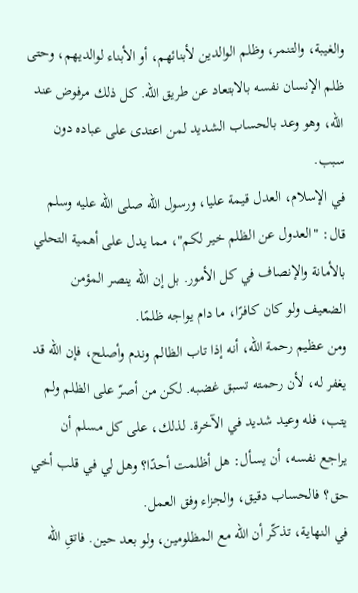والغيبة، والتنمر، وظلم الوالدين لأبنائهم، أو الأبناء لوالديهم، وحتى ظلم الإنسان نفسه بالابتعاد عن طريق الله. كل ذلك مرفوض عند الله، وهو وعد بالحساب الشديد لمن اعتدى على عباده دون سبب.
في الإسلام، العدل قيمة عليا، ورسول الله صلى الله عليه وسلم قال: "العدول عن الظلم خير لكم"، مما يدل على أهمية التحلي بالأمانة والإنصاف في كل الأمور. بل إن الله ينصر المؤمن الضعيف ولو كان كافرًا، ما دام يواجه ظلمًا.
ومن عظيم رحمة الله، أنه إذا تاب الظالم وندم وأصلح، فإن الله قد يغفر له، لأن رحمته تسبق غضبه. لكن من أصرّ على الظلم ولم يتب، فله وعيد شديد في الآخرة. لذلك، على كل مسلم أن يراجع نفسه، أن يسأل: هل أظلمت أحدًا؟ وهل لي في قلب أخي حق؟ فالحساب دقيق، والجزاء وفق العمل.
في النهاية، تذكّر أن الله مع المظلومين، ولو بعد حين. فاتقِ الله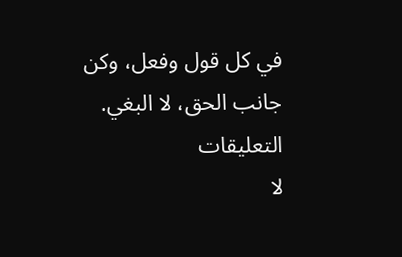في كل قول وفعل، وكن جانب الحق، لا البغي.
التعليقات
لا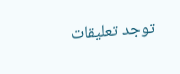توجد تعليقات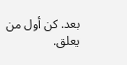بعد. كن أول من يعلق.